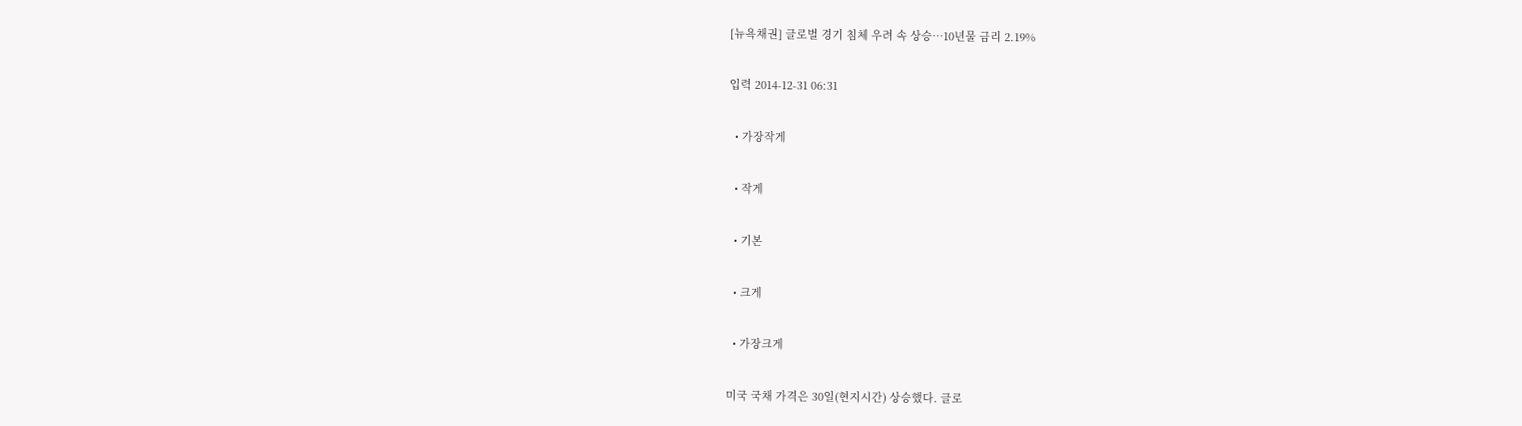[뉴욕채권] 글로벌 경기 침체 우려 속 상승…10년물 금리 2.19%

입력 2014-12-31 06:31

  • 가장작게

  • 작게

  • 기본

  • 크게

  • 가장크게

미국 국채 가격은 30일(현지시간) 상승했다. 글로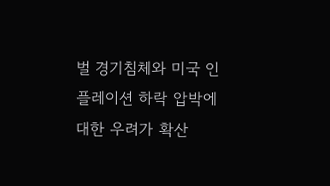벌 경기침체와 미국 인플레이션 하락 압박에 대한 우려가 확산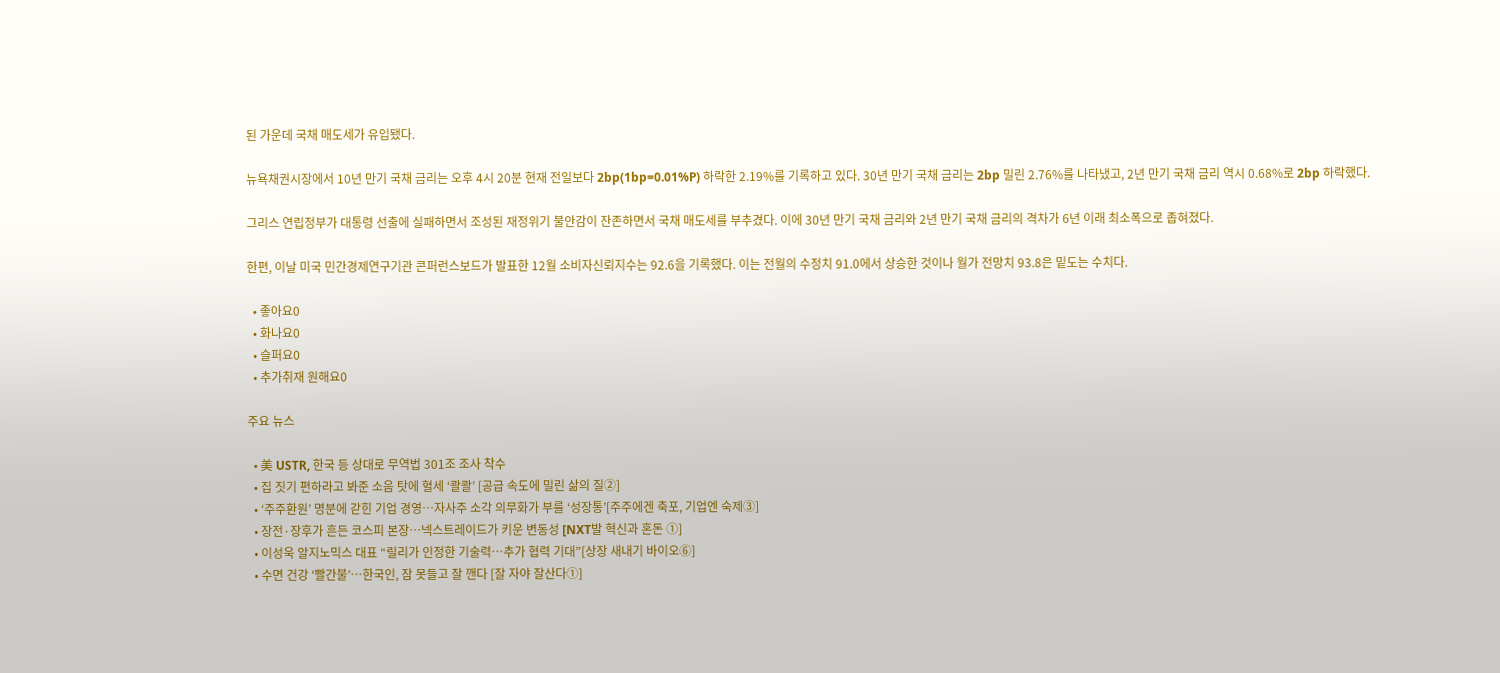된 가운데 국채 매도세가 유입됐다.

뉴욕채권시장에서 10년 만기 국채 금리는 오후 4시 20분 현재 전일보다 2bp(1bp=0.01%P) 하락한 2.19%를 기록하고 있다. 30년 만기 국채 금리는 2bp 밀린 2.76%를 나타냈고, 2년 만기 국채 금리 역시 0.68%로 2bp 하락했다.

그리스 연립정부가 대통령 선출에 실패하면서 조성된 재정위기 불안감이 잔존하면서 국채 매도세를 부추겼다. 이에 30년 만기 국채 금리와 2년 만기 국채 금리의 격차가 6년 이래 최소폭으로 좁혀졌다.

한편, 이날 미국 민간경제연구기관 콘퍼런스보드가 발표한 12월 소비자신뢰지수는 92.6을 기록했다. 이는 전월의 수정치 91.0에서 상승한 것이나 월가 전망치 93.8은 밑도는 수치다.

  • 좋아요0
  • 화나요0
  • 슬퍼요0
  • 추가취재 원해요0

주요 뉴스

  • 美 USTR, 한국 등 상대로 무역법 301조 조사 착수
  • 집 짓기 편하라고 봐준 소음 탓에 혈세 ‘콸콸’ [공급 속도에 밀린 삶의 질②]
  • ‘주주환원’ 명분에 갇힌 기업 경영…자사주 소각 의무화가 부를 ‘성장통’[주주에겐 축포, 기업엔 숙제③]
  • 장전·장후가 흔든 코스피 본장…넥스트레이드가 키운 변동성 [NXT발 혁신과 혼돈 ①]
  • 이성욱 알지노믹스 대표 “릴리가 인정한 기술력…추가 협력 기대”[상장 새내기 바이오⑥]
  • 수면 건강 ‘빨간불’…한국인, 잠 못들고 잘 깬다 [잘 자야 잘산다①]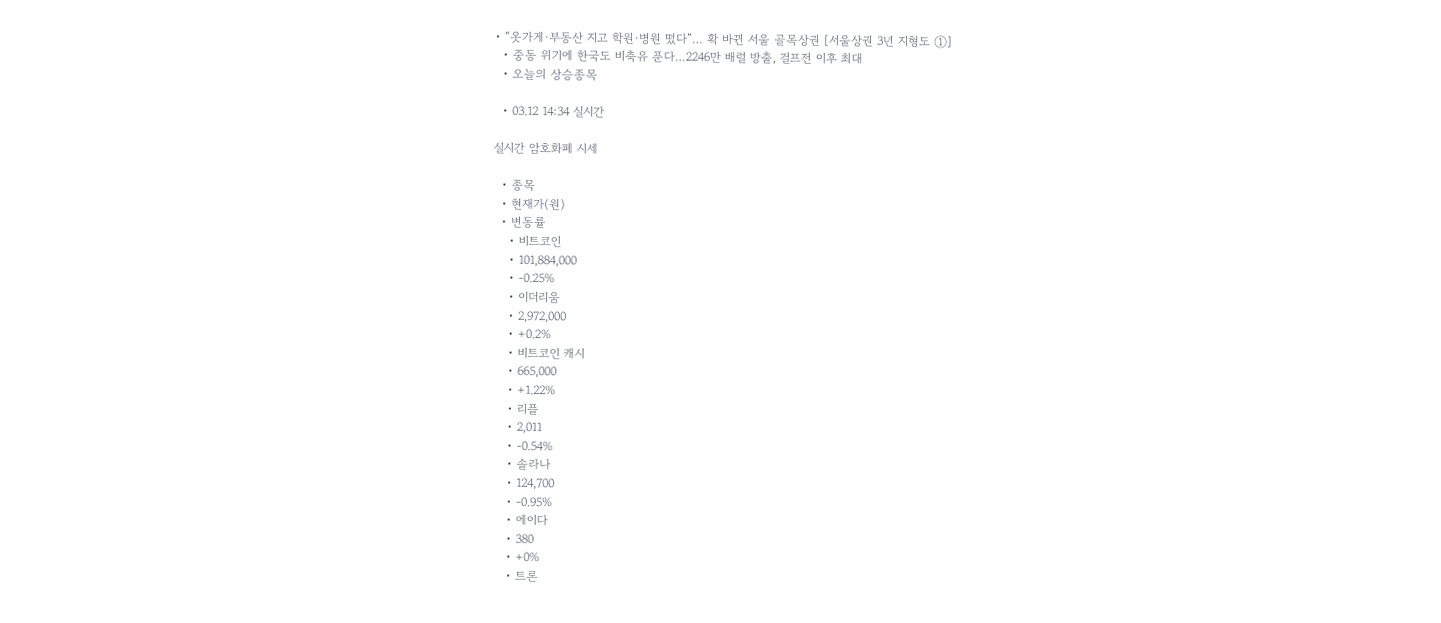• “옷가게·부동산 지고 학원·병원 떴다”… 확 바뀐 서울 골목상권 [서울상권 3년 지형도 ①]
  • 중동 위기에 한국도 비축유 푼다…2246만 배럴 방출, 걸프전 이후 최대
  • 오늘의 상승종목

  • 03.12 14:34 실시간

실시간 암호화폐 시세

  • 종목
  • 현재가(원)
  • 변동률
    • 비트코인
    • 101,884,000
    • -0.25%
    • 이더리움
    • 2,972,000
    • +0.2%
    • 비트코인 캐시
    • 665,000
    • +1.22%
    • 리플
    • 2,011
    • -0.54%
    • 솔라나
    • 124,700
    • -0.95%
    • 에이다
    • 380
    • +0%
    • 트론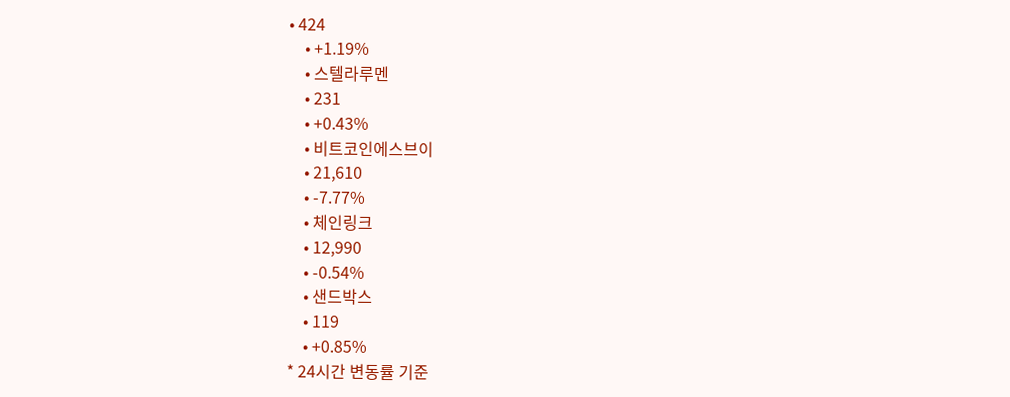• 424
    • +1.19%
    • 스텔라루멘
    • 231
    • +0.43%
    • 비트코인에스브이
    • 21,610
    • -7.77%
    • 체인링크
    • 12,990
    • -0.54%
    • 샌드박스
    • 119
    • +0.85%
* 24시간 변동률 기준